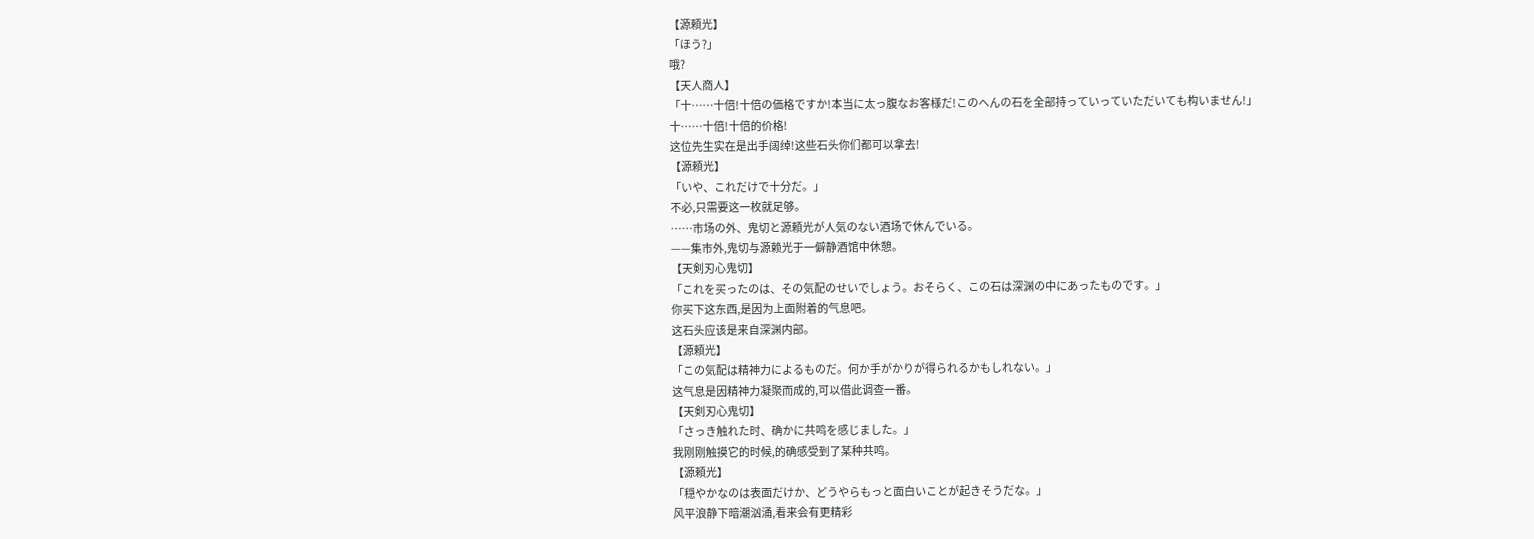【源頼光】
「ほう?」
哦?
【天人商人】
「十……十倍!十倍の価格ですか!本当に太っ腹なお客様だ!このへんの石を全部持っていっていただいても构いません!」
十……十倍!十倍的价格!
这位先生实在是出手阔绰!这些石头你们都可以拿去!
【源頼光】
「いや、これだけで十分だ。」
不必,只需要这一枚就足够。
……市场の外、鬼切と源頼光が人気のない酒场で休んでいる。
——集市外,鬼切与源赖光于一僻静酒馆中休憩。
【天剣刃心鬼切】
「これを买ったのは、その気配のせいでしょう。おそらく、この石は深渊の中にあったものです。」
你买下这东西,是因为上面附着的气息吧。
这石头应该是来自深渊内部。
【源頼光】
「この気配は精神力によるものだ。何か手がかりが得られるかもしれない。」
这气息是因精神力凝聚而成的,可以借此调查一番。
【天剣刃心鬼切】
「さっき触れた时、确かに共鸣を感じました。」
我刚刚触摸它的时候,的确感受到了某种共鸣。
【源頼光】
「穏やかなのは表面だけか、どうやらもっと面白いことが起きそうだな。」
风平浪静下暗潮汹涌,看来会有更精彩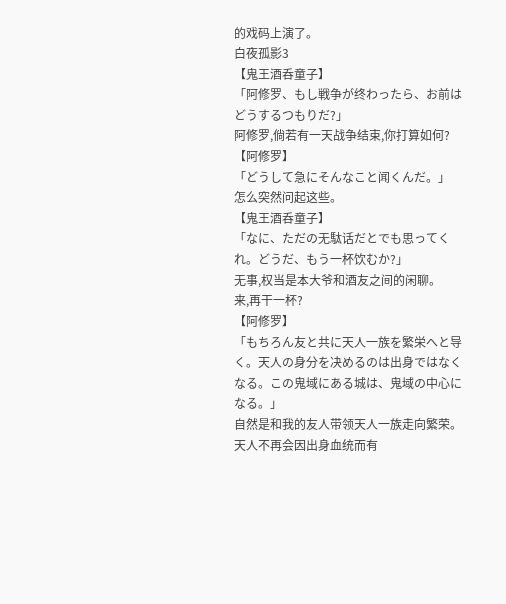的戏码上演了。
白夜孤影3
【鬼王酒呑童子】
「阿修罗、もし戦争が终わったら、お前はどうするつもりだ?」
阿修罗,倘若有一天战争结束,你打算如何?
【阿修罗】
「どうして急にそんなこと闻くんだ。」
怎么突然问起这些。
【鬼王酒呑童子】
「なに、ただの无駄话だとでも思ってくれ。どうだ、もう一杯饮むか?」
无事,权当是本大爷和酒友之间的闲聊。
来,再干一杯?
【阿修罗】
「もちろん友と共に天人一族を繁栄へと导く。天人の身分を决めるのは出身ではなくなる。この鬼域にある城は、鬼域の中心になる。」
自然是和我的友人带领天人一族走向繁荣。天人不再会因出身血统而有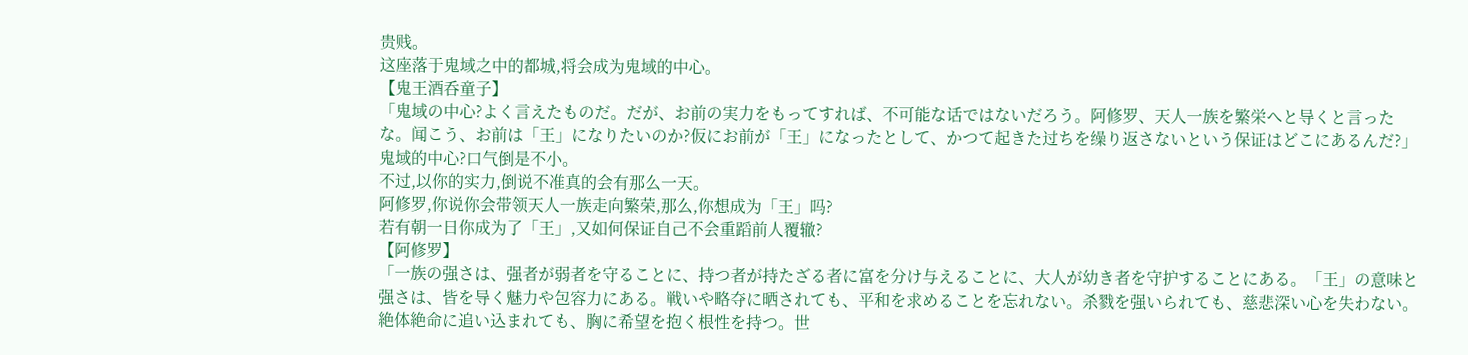贵贱。
这座落于鬼域之中的都城,将会成为鬼域的中心。
【鬼王酒呑童子】
「鬼域の中心?よく言えたものだ。だが、お前の実力をもってすれば、不可能な话ではないだろう。阿修罗、天人一族を繁栄へと导くと言ったな。闻こう、お前は「王」になりたいのか?仮にお前が「王」になったとして、かつて起きた过ちを缲り返さないという保证はどこにあるんだ?」
鬼域的中心?口气倒是不小。
不过,以你的实力,倒说不准真的会有那么一天。
阿修罗,你说你会带领天人一族走向繁荣,那么,你想成为「王」吗?
若有朝一日你成为了「王」,又如何保证自己不会重蹈前人覆辙?
【阿修罗】
「一族の强さは、强者が弱者を守ることに、持つ者が持たざる者に富を分け与えることに、大人が幼き者を守护することにある。「王」の意味と强さは、皆を导く魅力や包容力にある。戦いや略夺に晒されても、平和を求めることを忘れない。杀戮を强いられても、慈悲深い心を失わない。絶体絶命に追い込まれても、胸に希望を抱く根性を持つ。世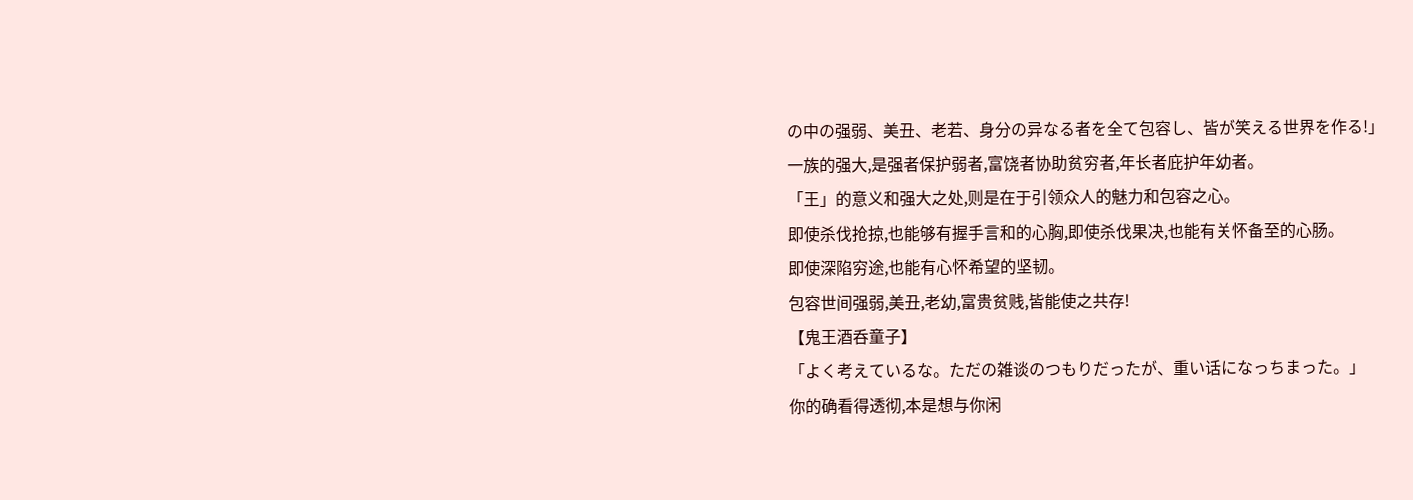の中の强弱、美丑、老若、身分の异なる者を全て包容し、皆が笑える世界を作る!」
一族的强大,是强者保护弱者,富饶者协助贫穷者,年长者庇护年幼者。
「王」的意义和强大之处,则是在于引领众人的魅力和包容之心。
即使杀伐抢掠,也能够有握手言和的心胸,即使杀伐果决,也能有关怀备至的心肠。
即使深陷穷途,也能有心怀希望的坚韧。
包容世间强弱,美丑,老幼,富贵贫贱,皆能使之共存!
【鬼王酒呑童子】
「よく考えているな。ただの雑谈のつもりだったが、重い话になっちまった。」
你的确看得透彻,本是想与你闲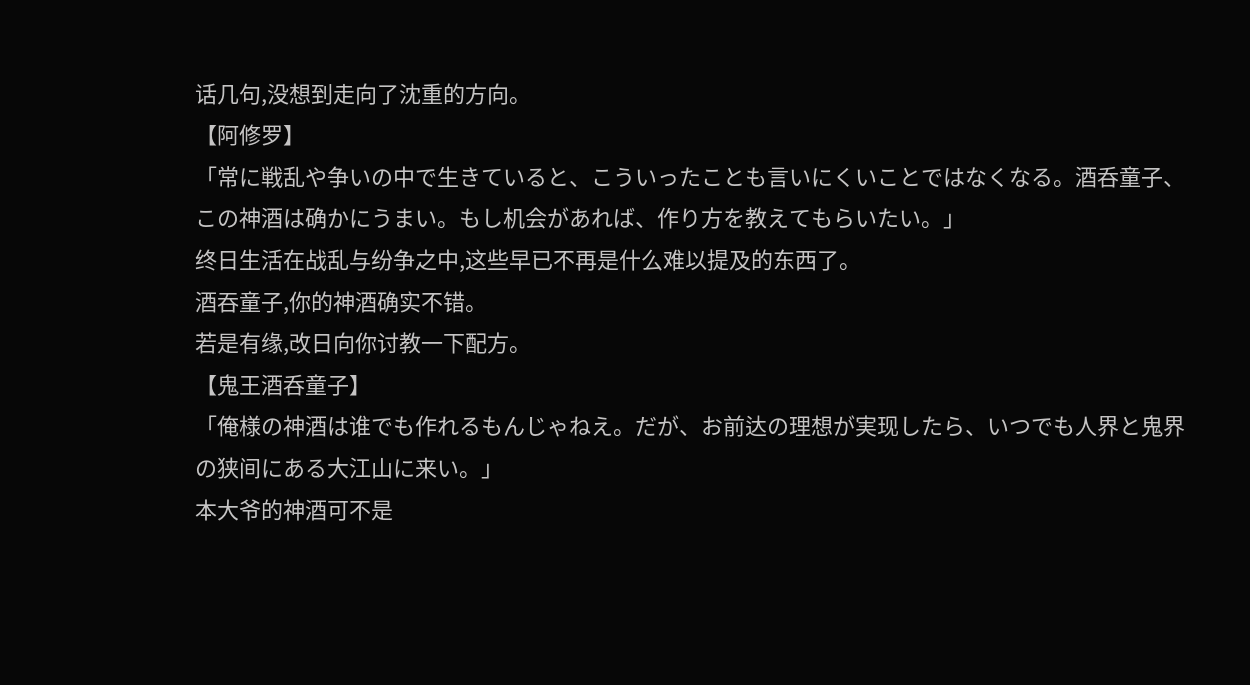话几句,没想到走向了沈重的方向。
【阿修罗】
「常に戦乱や争いの中で生きていると、こういったことも言いにくいことではなくなる。酒呑童子、この神酒は确かにうまい。もし机会があれば、作り方を教えてもらいたい。」
终日生活在战乱与纷争之中,这些早已不再是什么难以提及的东西了。
酒吞童子,你的神酒确实不错。
若是有缘,改日向你讨教一下配方。
【鬼王酒呑童子】
「俺様の神酒は谁でも作れるもんじゃねえ。だが、お前达の理想が実现したら、いつでも人界と鬼界の狭间にある大江山に来い。」
本大爷的神酒可不是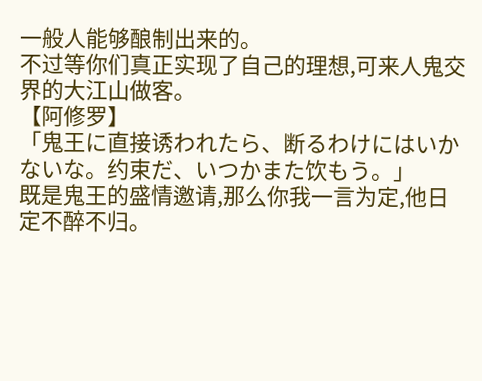一般人能够酿制出来的。
不过等你们真正实现了自己的理想,可来人鬼交界的大江山做客。
【阿修罗】
「鬼王に直接诱われたら、断るわけにはいかないな。约束だ、いつかまた饮もう。」
既是鬼王的盛情邀请,那么你我一言为定,他日定不醉不归。